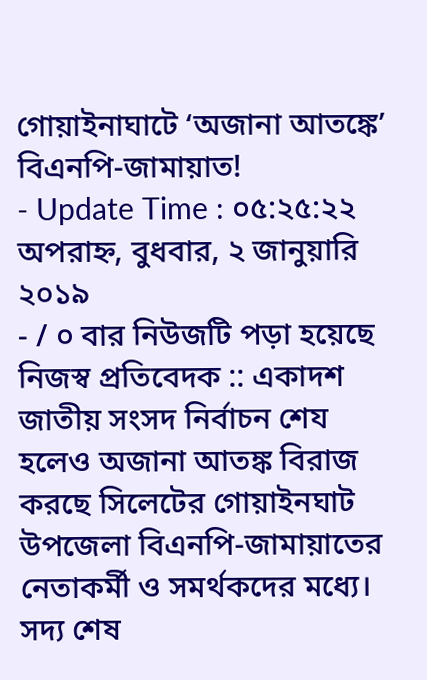গোয়াইনাঘাটে ‘অজানা আতঙ্কে’ বিএনপি-জামায়াত!
- Update Time : ০৫:২৫:২২ অপরাহ্ন, বুধবার, ২ জানুয়ারি ২০১৯
- / ০ বার নিউজটি পড়া হয়েছে
নিজস্ব প্রতিবেদক :: একাদশ জাতীয় সংসদ নির্বাচন শেয হলেও অজানা আতঙ্ক বিরাজ করছে সিলেটের গোয়াইনঘাট উপজেলা বিএনপি-জামায়াতের নেতাকর্মী ও সমর্থকদের মধ্যে। সদ্য শেষ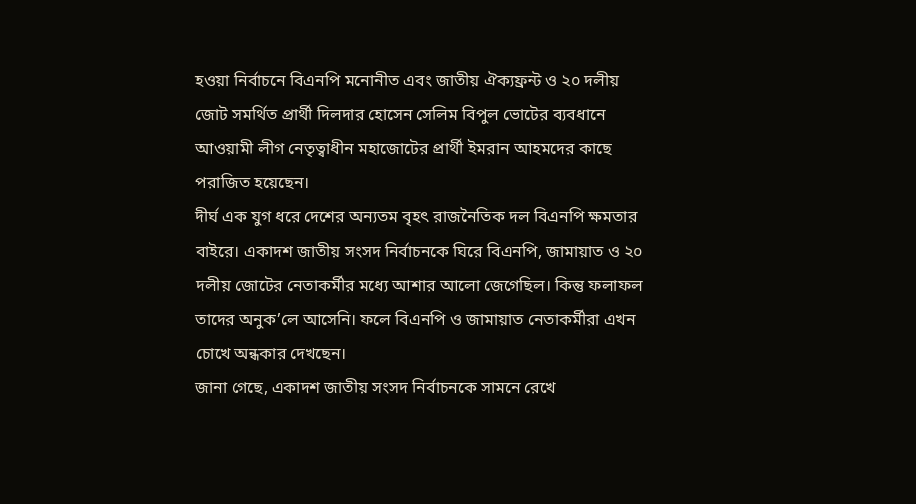হওয়া নির্বাচনে বিএনপি মনোনীত এবং জাতীয় ঐক্যফ্রন্ট ও ২০ দলীয় জোট সমর্থিত প্রার্থী দিলদার হোসেন সেলিম বিপুল ভোটের ব্যবধানে আওয়ামী লীগ নেতৃত্বাধীন মহাজোটের প্রার্থী ইমরান আহমদের কাছে পরাজিত হয়েছেন।
দীর্ঘ এক যুগ ধরে দেশের অন্যতম বৃহৎ রাজনৈতিক দল বিএনপি ক্ষমতার বাইরে। একাদশ জাতীয় সংসদ নির্বাচনকে ঘিরে বিএনপি, জামায়াত ও ২০ দলীয় জোটের নেতাকর্মীর মধ্যে আশার আলো জেগেছিল। কিন্তু ফলাফল তাদের অনুক’লে আসেনি। ফলে বিএনপি ও জামায়াত নেতাকর্মীরা এখন চোখে অন্ধকার দেখছেন।
জানা গেছে, একাদশ জাতীয় সংসদ নির্বাচনকে সামনে রেখে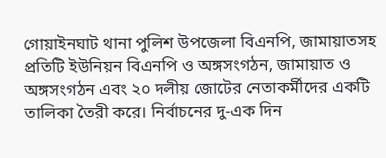গোয়াইনঘাট থানা পুলিশ উপজেলা বিএনপি, জামায়াতসহ প্রতিটি ইউনিয়ন বিএনপি ও অঙ্গসংগঠন, জামায়াত ও অঙ্গসংগঠন এবং ২০ দলীয় জোটের নেতাকর্মীদের একটি তালিকা তৈরী করে। নির্বাচনের দু-এক দিন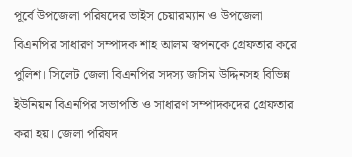পূর্বে উপজেলা পরিষদের ভাইস চেয়ারম্যান ও উপজেলা বিএনপির সাধারণ সম্পাদক শাহ আলম স্বপনকে গ্রেফতার করে পুলিশ। সিলেট জেলা বিএনপির সদস্য জসিম উদ্দিনসহ বিভিন্ন ইউনিয়ন বিএনপির সভাপতি ও সাধারণ সম্পাদকদের গ্রেফতার করা হয়। জেলা পরিষদ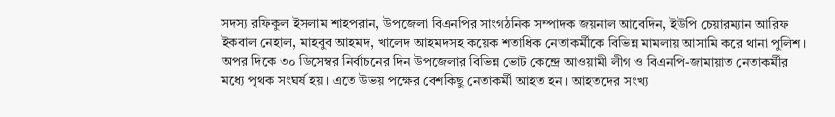সদস্য রফিকুল ইসলাম শাহপরান, উপজেলা বিএনপির সাংগঠনিক সম্পাদক জয়নাল আবেদিন, ইউপি চেয়ারম্যান আরিফ ইকবাল নেহাল, মাহবুব আহমদ, খালেদ আহমদসহ কয়েক শতাধিক নেতাকর্মীকে বিভিন্ন মামলায় আসামি করে থানা পুলিশ।
অপর দিকে ৩০ ডিসেম্বর নির্বাচনের দিন উপজেলার বিভিন্ন ভোট কেন্দ্রে আওয়ামী লীগ ও বিএনপি-জামায়াত নেতাকর্মীর মধ্যে পৃথক সংঘর্ষ হয়। এতে উভয় পক্ষের বেশকিছু নেতাকর্মী আহত হন। আহতদের সংখ্য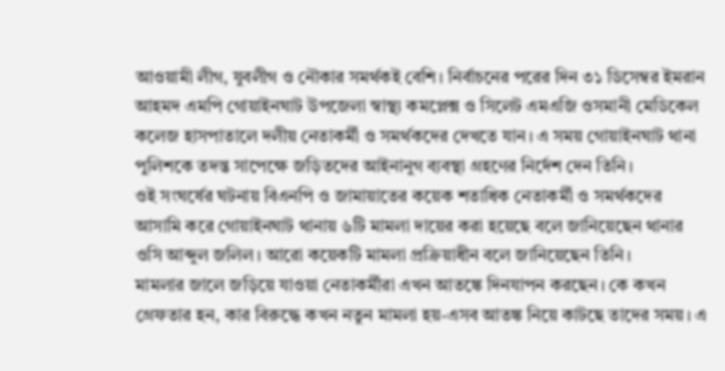আওয়ামী লীগ, যুবলীগ ও নৌকার সমর্থকই বেশি। নির্বাচনের পরের দিন ৩১ ডিসেম্বর ইমরান আহমদ এমপি গোয়াইনঘাট উপজেলা স্বাস্থ্য কমপ্লেক্স ও সিলেট এমএজি ওসমানী মেডিকেল কলেজ হাসপাতালে দলীয় নেতাকর্মী ও সমর্থকদের দেখতে যান। এ সময় গোয়াইনঘাট থানা পুলিশকে তদন্ত সাপেক্ষে জড়িতদের আইনানুগ ব্যবস্থা গ্রহণের নির্দেশ দেন তিনি।
ওই সংঘর্ষের ঘটনায় বিএনপি ও জামায়াতের কয়েক শতাধিক নেতাকর্মী ও সমর্থকদের আসামি করে গোয়াইনঘাট থানায় ৬টি মামলা দায়ের করা হয়েছে বলে জানিয়েছেন থানার ওসি আব্দুল জলিল। আরো কয়েকটি মামলা প্রক্রিয়াধীন বলে জানিয়েছেন তিনি।
মামলার জালে জড়িয়ে যাওয়া নেতাকর্মীরা এখন আতঙ্কে দিনযাপন করছেন। কে কখন গ্রেফতার হন, কার বিরুদ্ধে কখন নতুন মামলা হয়-এসব আতঙ্ক নিয়ে কাটছে তাদের সময়। এ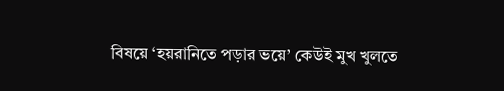বিষয়ে ‘হয়রানিতে পড়ার ভয়ে’ কেউই মুখ খুলতে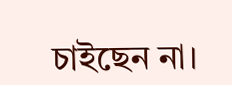চাইছেন না।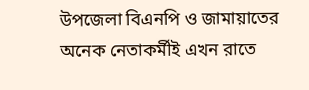উপজেলা বিএনপি ও জামায়াতের অনেক নেতাকর্মীই এখন রাতে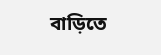বাড়িতে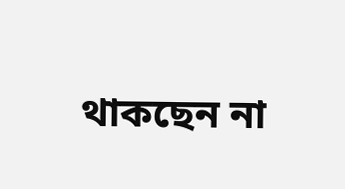থাকছেন না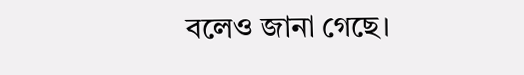বলেও জানা গেছে।